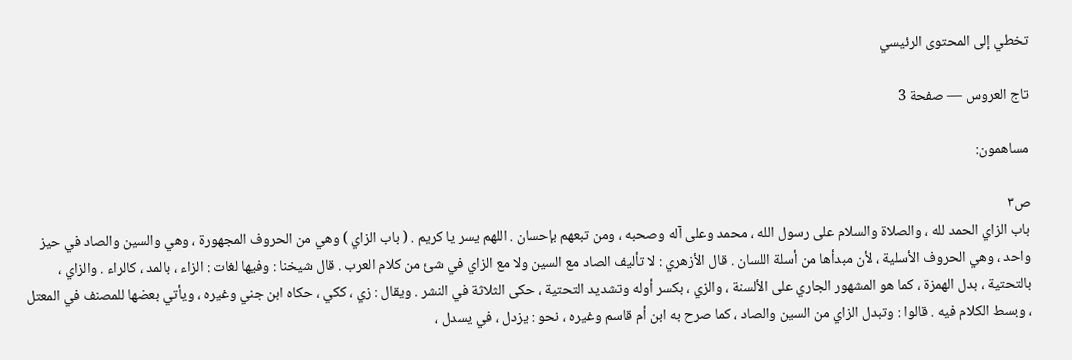تخطي إلى المحتوى الرئيسي

تاج العروس — صفحة 3

مساهمون:

ص٣
باب الزاي الحمد لله ، والصلاة والسلام على رسول الله ، محمد وعلى آله وصحبه ، ومن تبعهم بإحسان . اللهم يسر يا كريم . ( باب الزاي ) وهي من الحروف المجهورة ، وهي والسين والصاد في حيز واحد ، وهي الحروف الأسلية ، لأن مبدأها من أسلة اللسان . قال الأزهري : لا تأليف الصاد مع السين ولا مع الزاي في شئ من كلام العرب . قال شيخنا : وفيها لغات : الزاء ، بالمد ، كالراء . والزاي ، بالتحتية ، بدل الهمزة ، كما هو المشهور الجاري على الألسنة ، والزي ، بكسر أوله وتشديد التحتية ، حكى الثلاثة في النشر . ويقال : زي ، ككي ، حكاه ابن جني وغيره ، ويأتي بعضها للمصنف في المعتل ، وبسط الكلام فيه . قالوا : وتبدل الزاي من السين والصاد ، كما صرح به ابن أم قاسم وغيره ، نحو : يزدل ، في يسدل ،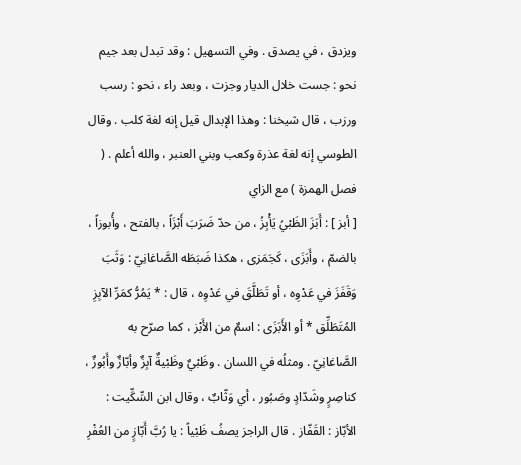ويزدق ، في يصدق . وفي التسهيل : وقد تبدل بعد جيم نحو : جست خلال الديار وجزت ، وبعد راء ، نحو : رسب ورزب ، قال شيخنا : وهذا الإبدال قيل إنه لغة كلب . وقال الطوسي إنه لغة عذرة وكعب وبني العنبر ، والله أعلم . ( فصل الهمزة ) مع الزاي
[ أبز ] : أَبَزَ الظَبْيُ يَأْبِزُ ، من حدّ ضَرَبَ أَبْزَاً ، بالفتح ، وأُبوزاً ، بالضمّ ، وأَبَزَى ، كَجَمَزى ، هكذا ضَبَطَه الصَّاغانِيّ : وَثَبَ وَقَفَزَ في عَدْوِه ، أو تَطَلَّقَ في عَدْوِه ، قال : * يَمُرُّ كمَرِّ الآبِزِ المُتَطَلِّق * أو الأَبَزَى : اسمٌ من الأَبْز ، كما صرّح به الصَّاغانِيّ . ومثلُه في اللسان . وظَبْيٌ وظَبْيةٌ آبِزٌ وأبّازٌ وأَبُوزٌ ، كناصِرٍ وشَدّادٍ وصَبُور ، أي وَثّابٌ ، وقال ابن السِّكِّيت : الأبّاز : القَفّاز . قال الراجز يصفُ ظَبْياً : يا رُبَّ أَبّازٍ من العُفْرِ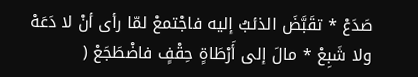صَدَعْ * تقَبَّضَ الذئبُ إليه فاجْتمعْ لمّا رأى أنْ لا دَعَهْ ولا شَبِعْ * مالَ إلى أَرْطَاةٍ حِقْفٍ فاضْطَجَعْ (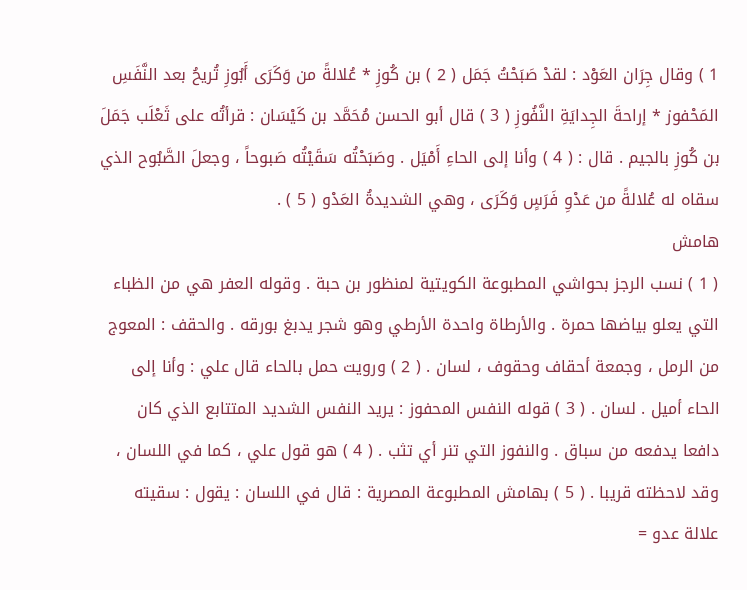1 ) وقال جِرَان العَوْد : لقدْ صَبَحْتُ جَمَل ( 2 ) بن كُوزِ * عُلالةً من وَكَرَى أَبُوزِ تُريحُ بعد النَّفَسِ المَحْفوز * إراحةَ الجِدايَةِ النَّفُوزِ ( 3 ) قال أبو الحسن مُحَمَّد بن كَيْسَان : قرأتُه على ثَعْلَب جَمَلَ بن كُوزِ بالجيم . قال : ( 4 ) وأنا إلى الحاءِ أَمْيَل . وصَبَحْتُه سَقَيْتُه صَبوحاً ، وجعلَ الصَّبُوح الذي سقاه له عُلالةً من عَدْوِ فَرَسٍ وَكَرَى ، وهي الشديدةُ العَدْو ( 5 ) .
هامش
( 1 ) نسب الرجز بحواشي المطبوعة الكويتية لمنظور بن حبة . وقوله العفر هي من الظباء التي يعلو بياضها حمرة . والأرطاة واحدة الأرطي وهو شجر يدبغ بورقه . والحقف : المعوج من الرمل ، وجمعة أحقاف وحقوف ، لسان . ( 2 ) ورويت حمل بالحاء قال علي : وأنا إلى الحاء أميل . لسان . ( 3 ) قوله النفس المحفوز : يريد النفس الشديد المتتابع الذي كان دافعا يدفعه من سباق . والنفوز التي تنر أي تثب . ( 4 ) هو قول علي ، كما في اللسان ، وقد لاحظته قريبا . ( 5 ) بهامش المطبوعة المصرية : قال في اللسان : يقول : سقيته علالة عدو =